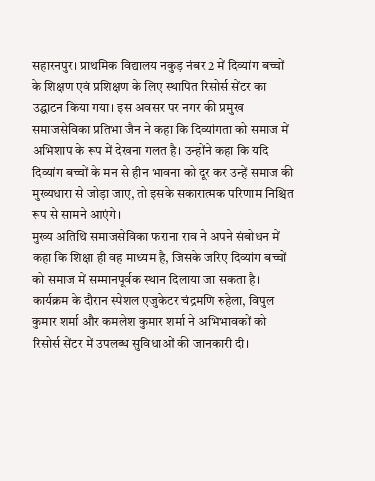सहारनपुर। प्राथमिक विद्यालय नकुड़ नंबर 2 में दिव्यांग बच्चों के शिक्षण एवं प्रशिक्षण के लिए स्थापित रिसोर्स सेंटर का उद्घाटन किया गया। इस अवसर पर नगर की प्रमुख समाजसेविका प्रतिभा जैन ने कहा कि दिव्यांगता को समाज में अभिशाप के रूप में देखना गलत है। उन्होंने कहा कि यदि दिव्यांग बच्चों के मन से हीन भावना को दूर कर उन्हें समाज की मुख्यधारा से जोड़ा जाए, तो इसके सकारात्मक परिणाम निश्चित रूप से सामने आएंगे।
मुख्य अतिथि समाजसेविका फराना राव ने अपने संबोधन में कहा कि शिक्षा ही वह माध्यम है, जिसके जरिए दिव्यांग बच्चों को समाज में सम्मानपूर्वक स्थान दिलाया जा सकता है। कार्यक्रम के दौरान स्पेशल एजुकेटर चंद्रमणि रुहेला, विपुल कुमार शर्मा और कमलेश कुमार शर्मा ने अभिभावकों को रिसोर्स सेंटर में उपलब्ध सुविधाओं की जानकारी दी।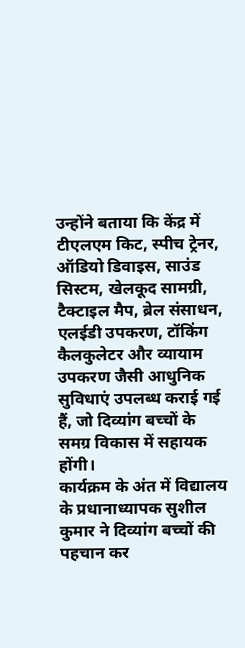उन्होंने बताया कि केंद्र में टीएलएम किट, स्पीच ट्रेनर, ऑडियो डिवाइस, साउंड सिस्टम, खेलकूद सामग्री, टैक्टाइल मैप, ब्रेल संसाधन, एलईडी उपकरण, टॉकिंग कैलकुलेटर और व्यायाम उपकरण जैसी आधुनिक सुविधाएं उपलब्ध कराई गई हैं, जो दिव्यांग बच्चों के समग्र विकास में सहायक होंगी।
कार्यक्रम के अंत में विद्यालय के प्रधानाध्यापक सुशील कुमार ने दिव्यांग बच्चों की पहचान कर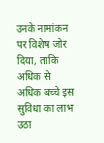उनके नामांकन पर विशेष जोर दिया, ताकि अधिक से अधिक बच्चे इस सुविधा का लाभ उठा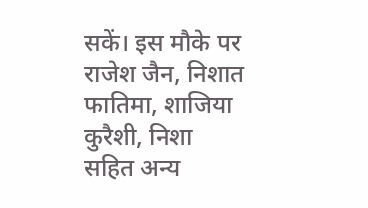सकें। इस मौके पर राजेश जैन, निशात फातिमा, शाजिया कुरैशी, निशा सहित अन्य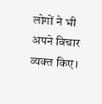लोगों ने भी अपने विचार व्यक्त किए।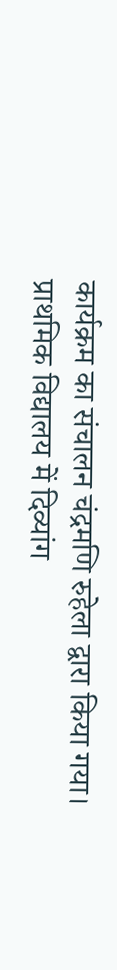कार्यक्रम का संचालन चंद्रमणि रुहेला द्वारा किया गया।
प्राथमिक विद्यालय में दिव्यांग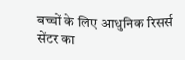बच्चों के लिए आधुनिक रिसर्स सेंटर का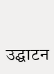उद्घाटन